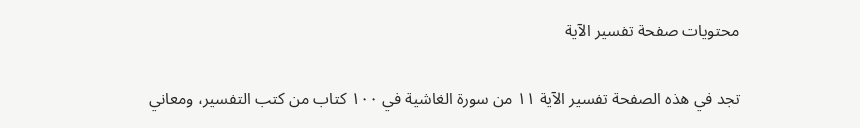محتويات صفحة تفسير الآية

تجد في هذه الصفحة تفسير الآية ١١ من سورة الغاشية في ١٠٠ كتاب من كتب التفسير، ومعاني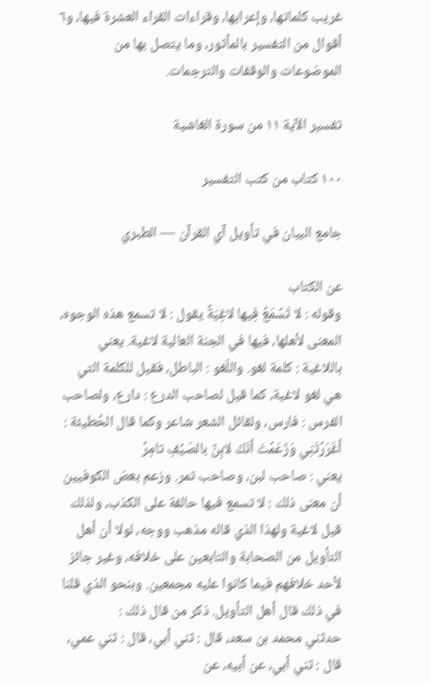غريب كلماتها، وإعرابها، وقراءات القراء العشرة فيها، و٦ أقوال من التفسير بالمأثور، وما يتصل بها من الموضوعات والوقفات والترجمات.

تفسير الآية ١١ من سورة الغاشية

١٠٠ كتاب من كتب التفسير

جامع البيان في تأويل آي القرآن — الطبري

عن الكتاب
وقوله : لا تَسْمَعُ فِيها لاغِيَةً يقول : لا تسمع هذه الوجوه، المعنى لأهلها، فيها في الجنة العالية لاغية. يعني باللاغية : كلمة لغو. واللّغو : الباطل، فقيل للكلمة التي هي لغو لاغية، كما قيل لصاحب الدرع : دارع، ولصاحب الفرس : فارس، ولقائل الشعر شاعر وكما قال الحُطيئة :
أغَرَرْتَنِي وَزَعَمْتَ أنّكَ لابِنٌ بالصّيْفِ تامِرْ
يعني : صاحب لبن، وصاحب تمر. وزعم بعض الكوفيين أن معنى ذلك : لا تسمع فيها حالفة على الكذب، ولذلك قيل لاغية ولهذا الذي قاله مذهب ووجه، لولا أن أهل التأويل من الصحابة والتابعين على خلافه، وغير جائز لأحد خلافهم فيما كانوا عليه مجمعين. وبنحو الذي قلنا في ذلك قال أهل التأويل. ذكر من قال ذلك :
حدثني محمد بن سعد، قال : ثني أبي، قال : ثني عمي، قال : ثني أبي، عن أبيه، عن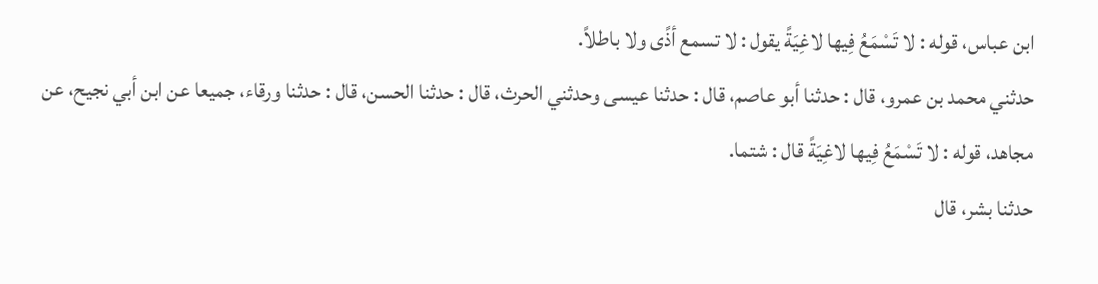ابن عباس، قوله : لا تَسْمَعُ فِيها لاغِيَةً يقول : لا تسمع أذًى ولا باطلاً.
حدثني محمد بن عمرو، قال : حدثنا أبو عاصم، قال : حدثنا عيسى وحدثني الحرث، قال : حدثنا الحسن، قال : حدثنا ورقاء، جميعا عن ابن أبي نجيح، عن مجاهد، قوله : لا تَسْمَعُ فِيها لاغِيَةً قال : شتما.
حدثنا بشر، قال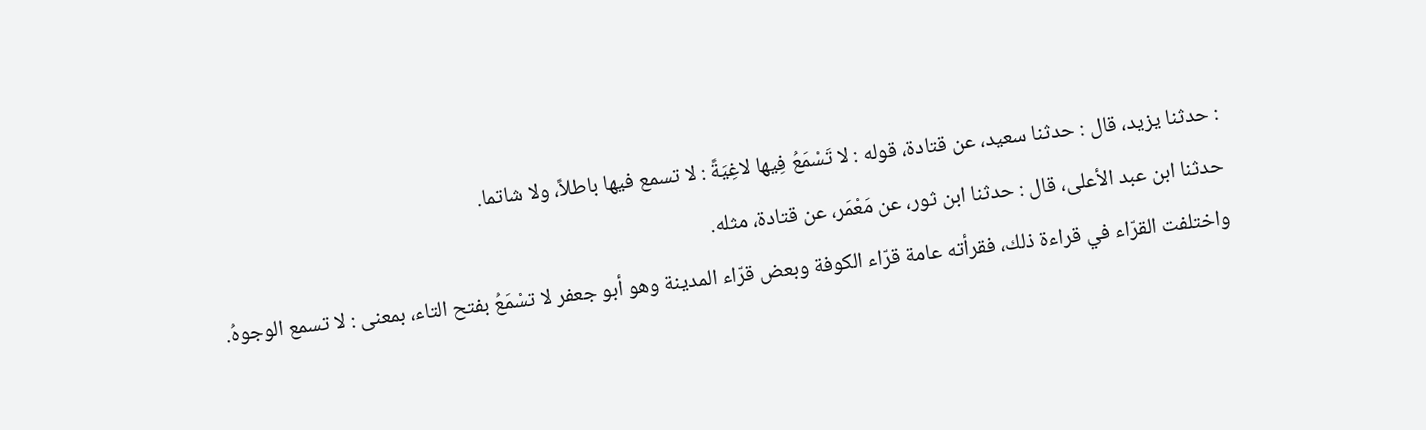: حدثنا يزيد، قال : حدثنا سعيد، عن قتادة، قوله : لا تَسْمَعُ فِيها لاغِيَةً : لا تسمع فيها باطلاً، ولا شاتما.
حدثنا ابن عبد الأعلى، قال : حدثنا ابن ثور، عن مَعْمَر، عن قتادة، مثله.
واختلفت القرّاء في قراءة ذلك، فقرأته عامة قرّاء الكوفة وبعض قرّاء المدينة وهو أبو جعفر لا تسْمَعُ بفتح التاء، بمعنى : لا تسمع الوجوهُ.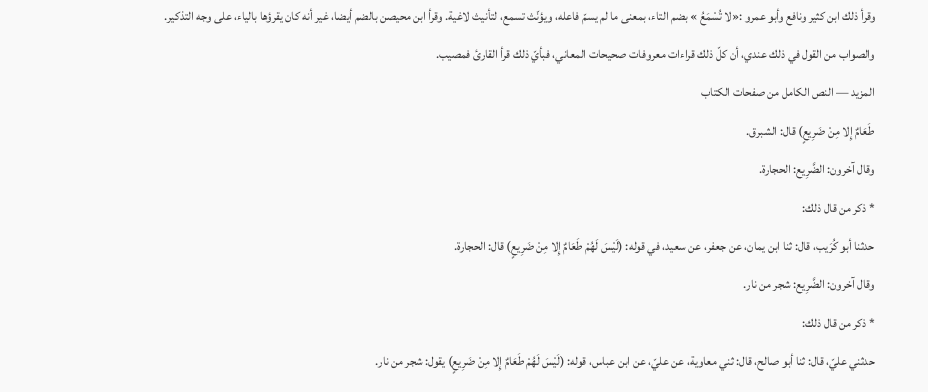وقرأ ذلك ابن كثير ونافع وأبو عمرو :«لا تُسْمَعُ » بضم التاء، بمعنى ما لم يسمّ فاعله، ويؤنّث تسمع، لتأنيث لاغية. وقرأ ابن محيصن بالضم أيضا، غير أنه كان يقرؤها بالياء، على وجه التذكير.
والصواب من القول في ذلك عندي، أن كلّ ذلك قراءات معروفات صحيحات المعاني، فبأيّ ذلك قرأ القارئ فمصيب.
المزيد — النص الكامل من صفحات الكتاب
طَعَامٌ إِلا مِنْ ضَرِيعٍ) قال: الشبرق.
وقال آخرون: الضَّرِيع: الحجارة.
* ذكر من قال ذلك:
حدثنا أبو كُرَيب، قال: ثنا ابن يمان، عن جعفر، عن سعيد، في قوله: (لَيْسَ لَهُمْ طَعَامٌ إِلا مِنْ ضَرِيعٍ) قال: الحجارة.
وقال آخرون: الضَّرِيع: شجر من نار.
* ذكر من قال ذلك:
حدثني عليّ، قال: ثنا أبو صالح، قال: ثني معاوية، عن عليّ، عن ابن عباس، قوله: (لَيْسَ لَهُمْ طَعَامٌ إِلا مِنْ ضَرِيعٍ) يقول: شجر من نار.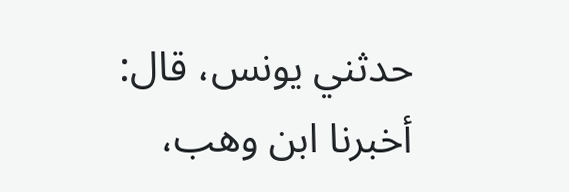حدثني يونس، قال: أخبرنا ابن وهب،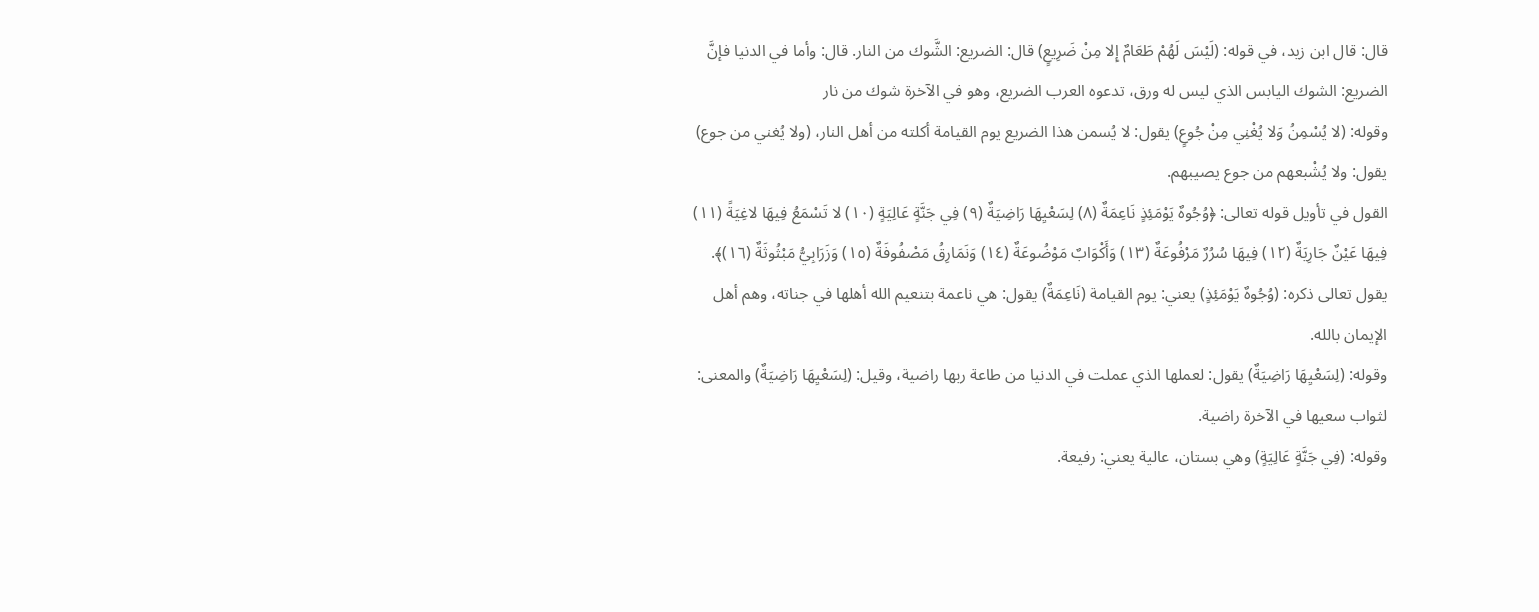قال: قال ابن زيد، في قوله: (لَيْسَ لَهُمْ طَعَامٌ إِلا مِنْ ضَرِيعٍ) قال: الضريع: الشَّوك من النار. قال: وأما في الدنيا فإنَّ الضريع: الشوك اليابس الذي ليس له ورق، تدعوه العرب الضريع، وهو في الآخرة شوك من نار
وقوله: (لا يُسْمِنُ وَلا يُغْنِي مِنْ جُوعٍ) يقول: لا يُسمن هذا الضريع يوم القيامة أكلته من أهل النار، (ولا يُغني من جوع) يقول: ولا يُشْبعهم من جوع يصيبهم.
القول في تأويل قوله تعالى: ﴿وُجُوهٌ يَوْمَئِذٍ نَاعِمَةٌ (٨) لِسَعْيِهَا رَاضِيَةٌ (٩) فِي جَنَّةٍ عَالِيَةٍ (١٠) لا تَسْمَعُ فِيهَا لاغِيَةً (١١) فِيهَا عَيْنٌ جَارِيَةٌ (١٢) فِيهَا سُرُرٌ مَرْفُوعَةٌ (١٣) وَأَكْوَابٌ مَوْضُوعَةٌ (١٤) وَنَمَارِقُ مَصْفُوفَةٌ (١٥) وَزَرَابِيُّ مَبْثُوثَةٌ (١٦)﴾.
يقول تعالى ذكره: (وُجُوهٌ يَوْمَئِذٍ) يعني: يوم القيامة (نَاعِمَةٌ) يقول: هي ناعمة بتنعيم الله أهلها في جناته، وهم أهل الإيمان بالله.
وقوله: (لِسَعْيِهَا رَاضِيَةٌ) يقول: لعملها الذي عملت في الدنيا من طاعة ربها راضية، وقيل: (لِسَعْيِهَا رَاضِيَةٌ) والمعنى: لثواب سعيها في الآخرة راضية.
وقوله: (فِي جَنَّةٍ عَالِيَةٍ) وهي بستان، عالية يعني: رفيعة.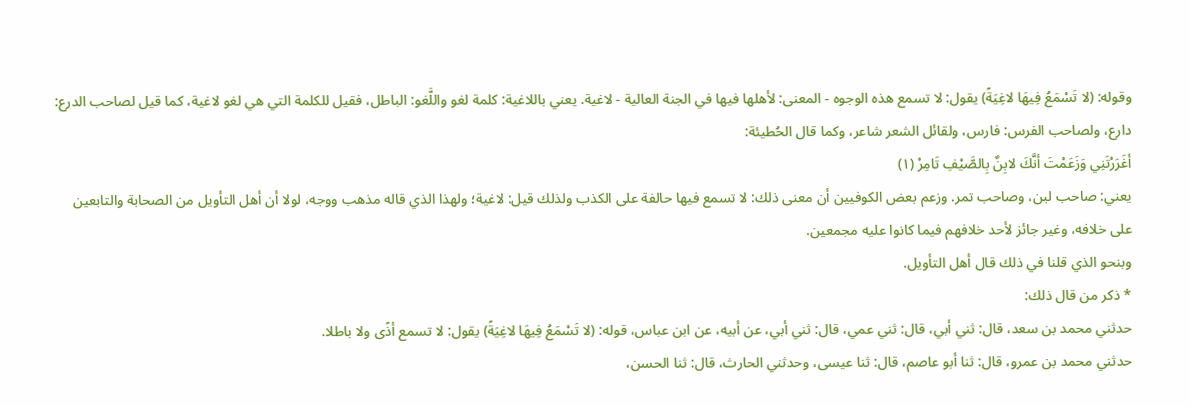وقوله: (لا تَسْمَعُ فِيهَا لاغِيَةً) يقول: لا تسمع هذه الوجوه - المعنى: لأهلها فيها في الجنة العالية - لاغية. يعني باللاغية: كلمة لغو واللَّغو: الباطل، فقيل للكلمة التي هي لغو لاغية، كما قيل لصاحب الدرع: دارع، ولصاحب الفرس: فارس، ولقائل الشعر شاعر، وكما قال الحُطيئة:
أغَرَرْتَنِي وَزَعَمْتَ أنَّكَ لابِنٌ بِالصَّيْفِ تَامِرْ (١)
يعني: صاحب لبن، وصاحب تمر. وزعم بعض الكوفيين أن معنى ذلك: لا تسمع فيها حالفة على الكذب ولذلك قيل: لاغية؛ ولهذا الذي قاله مذهب ووجه، لولا أن أهل التأويل من الصحابة والتابعين على خلافه، وغير جائز لأحد خلافهم فيما كانوا عليه مجمعين.
وبنحو الذي قلنا في ذلك قال أهل التأويل.
* ذكر من قال ذلك:
حدثني محمد بن سعد، قال: ثني أبي، قال: ثني عمي، قال: ثني أبي، عن أبيه، عن ابن عباس، قوله: (لا تَسْمَعُ فِيهَا لاغِيَةً) يقول: لا تسمع أذًى ولا باطلا.
حدثني محمد بن عمرو، قال: ثنا أبو عاصم، قال: ثنا عيسى، وحدثني الحارث، قال: ثنا الحسن،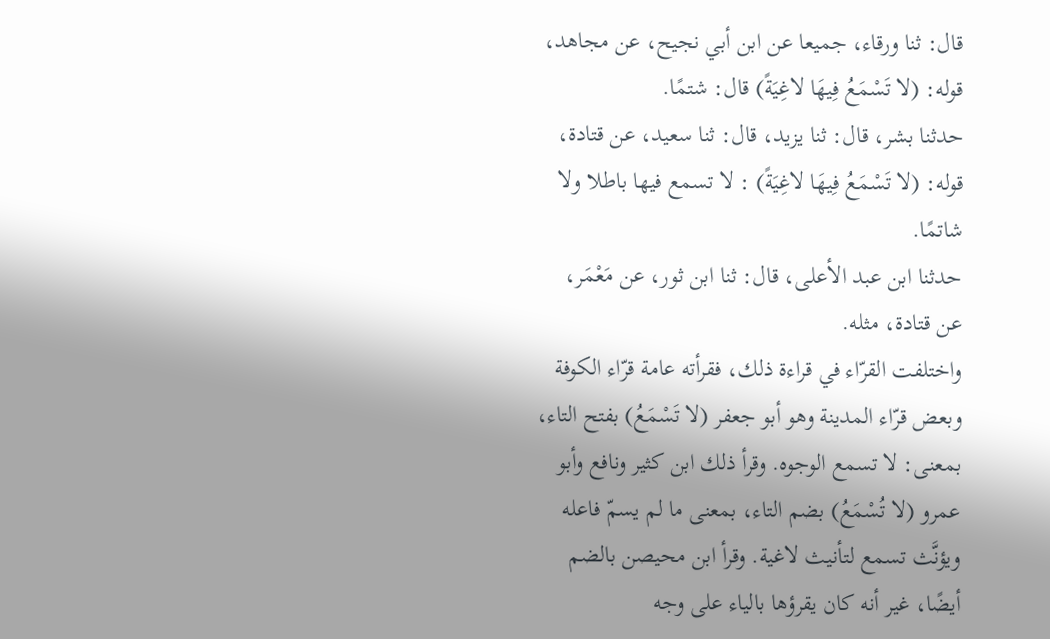قال: ثنا ورقاء، جميعا عن ابن أبي نجيح، عن مجاهد، قوله: (لا تَسْمَعُ فِيهَا لاغِيَةً) قال: شتمًا.
حدثنا بشر، قال: ثنا يزيد، قال: ثنا سعيد، عن قتادة، قوله: (لا تَسْمَعُ فِيهَا لاغِيَةً) : لا تسمع فيها باطلا ولا شاتمًا.
حدثنا ابن عبد الأعلى، قال: ثنا ابن ثور، عن مَعْمَر، عن قتادة، مثله.
واختلفت القرّاء في قراءة ذلك، فقرأته عامة قرّاء الكوفة وبعض قرّاء المدينة وهو أبو جعفر (لا تَسْمَعُ) بفتح التاء، بمعنى: لا تسمع الوجوه. وقرأ ذلك ابن كثير ونافع وأبو عمرو (لا تُسْمَعُ) بضم التاء، بمعنى ما لم يسمّ فاعله ويؤنَّث تسمع لتأنيث لاغية. وقرأ ابن محيصن بالضم أيضًا، غير أنه كان يقرؤها بالياء على وجه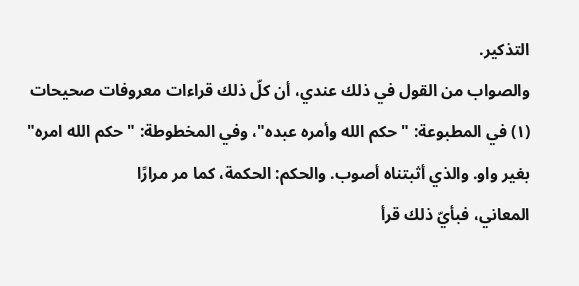التذكير.
والصواب من القول في ذلك عندي، أن كلّ ذلك قراءات معروفات صحيحات
(١) في المطبوعة: "حكم الله وأمره عبده"، وفي المخطوطة: "حكم الله امره" بغير واو. والذي أثبتناه أصوب. والحكم: الحكمة، كما مر مرارًا
المعاني، فبأيّ ذلك قرأ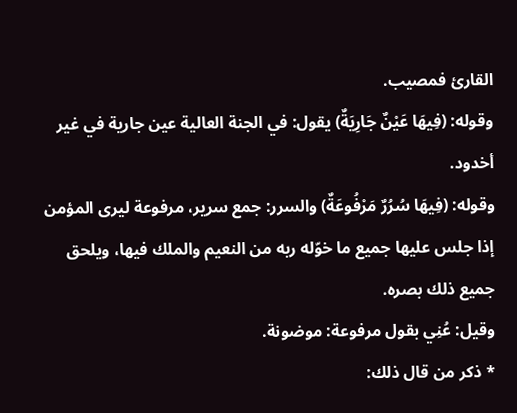القارئ فمصيب.
وقوله: (فِيهَا عَيْنٌ جَارِيَةٌ) يقول: في الجنة العالية عين جارية في غير أخدود.
وقوله: (فِيهَا سُرُرٌ مَرْفُوعَةٌ) والسرر: جمع سرير، مرفوعة ليرى المؤمن إذا جلس عليها جميع ما خوّله ربه من النعيم والملك فيها، ويلحق جميع ذلك بصره.
وقيل: عُنِي بقول مرفوعة: موضونة.
* ذكر من قال ذلك: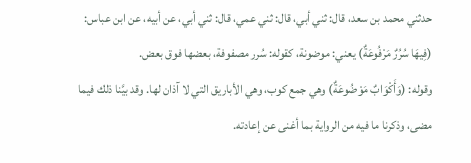حدثني محمد بن سعد، قال: ثني أبي، قال: ثني عمي، قال: ثني أبي، عن أبيه، عن ابن عباس: (فِيهَا سُرُرٌ مَرْفُوعَةٌ) يعني: موضونة، كقوله: سُرر مصفوفة، بعضها فوق بعض.
وقوله: (وَأَكْوَابٌ مَوْضُوعَةٌ) وهي جمع كوب، وهي الأباريق التي لا آذان لها. وقد بيَّنا ذلك فيما مضى، وذكرنا ما فيه من الرواية بما أغنى عن إعادته.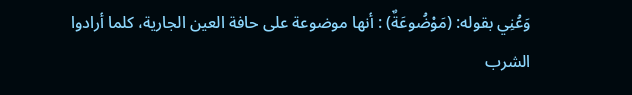وَعُنِي بقوله: (مَوْضُوعَةٌ) : أنها موضوعة على حافة العين الجارية، كلما أرادوا الشرب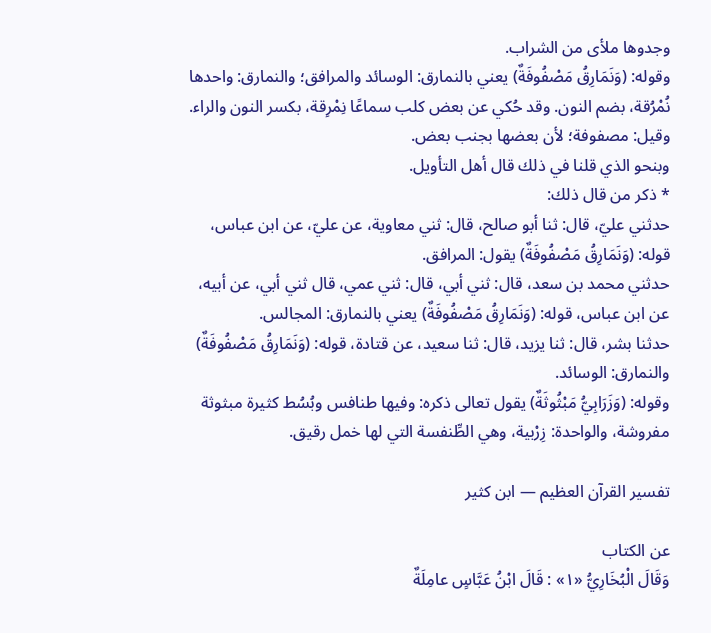وجدوها ملأى من الشراب.
وقوله: (وَنَمَارِقُ مَصْفُوفَةٌ) يعني بالنمارق: الوسائد والمرافق؛ والنمارق: واحدها نُمْرُقة، بضم النون. وقد حُكي عن بعض كلب سماعًا نِمْرِقة، بكسر النون والراء. وقيل: مصفوفة؛ لأن بعضها بجنب بعض.
وبنحو الذي قلنا في ذلك قال أهل التأويل.
* ذكر من قال ذلك:
حدثني عليّ، قال: ثنا أبو صالح، قال: ثني معاوية، عن عليّ، عن ابن عباس، قوله: (وَنَمَارِقُ مَصْفُوفَةٌ) يقول: المرافق.
حدثني محمد بن سعد، قال: ثني أبي، قال: ثني عمي، قال ثني أبي، عن أبيه، عن ابن عباس، قوله: (وَنَمَارِقُ مَصْفُوفَةٌ) يعني بالنمارق: المجالس.
حدثنا بشر، قال: ثنا يزيد، قال: ثنا سعيد، عن قتادة، قوله: (وَنَمَارِقُ مَصْفُوفَةٌ) والنمارق: الوسائد.
وقوله: (وَزَرَابِيُّ مَبْثُوثَةٌ) يقول تعالى ذكره: وفيها طنافس وبُسُط كثيرة مبثوثة مفروشة، والواحدة: زِرْبية، وهي الطِّنفسة التي لها خمل رقيق.

تفسير القرآن العظيم — ابن كثير

عن الكتاب
وَقَالَ الْبُخَارِيُّ «١» : قَالَ ابْنُ عَبَّاسٍ عامِلَةٌ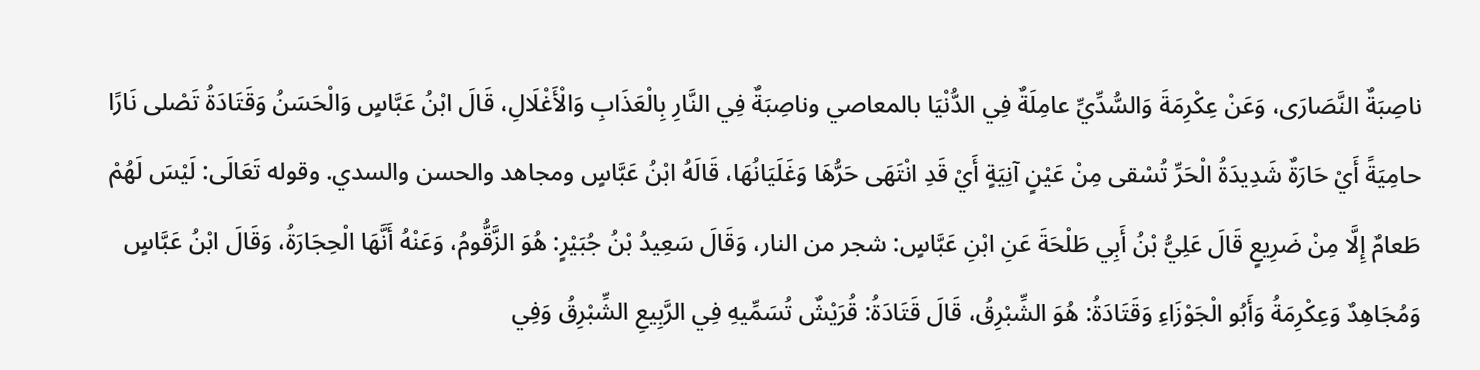ناصِبَةٌ النَّصَارَى، وَعَنْ عِكْرِمَةَ وَالسُّدِّيِّ عامِلَةٌ فِي الدُّنْيَا بالمعاصي وناصِبَةٌ فِي النَّارِ بِالْعَذَابِ وَالْأَغْلَالِ، قَالَ ابْنُ عَبَّاسٍ وَالْحَسَنُ وَقَتَادَةُ تَصْلى نَارًا حامِيَةً أَيْ حَارَةٌ شَدِيدَةُ الْحَرِّ تُسْقى مِنْ عَيْنٍ آنِيَةٍ أَيْ قَدِ انْتَهَى حَرُّهَا وَغَلَيَانُهَا، قَالَهُ ابْنُ عَبَّاسٍ ومجاهد والحسن والسدي. وقوله تَعَالَى: لَيْسَ لَهُمْ طَعامٌ إِلَّا مِنْ ضَرِيعٍ قَالَ عَلِيُّ بْنُ أَبِي طَلْحَةَ عَنِ ابْنِ عَبَّاسٍ: شجر من النار، وَقَالَ سَعِيدُ بْنُ جُبَيْرٍ: هُوَ الزَّقُّومُ، وَعَنْهُ أَنَّهَا الْحِجَارَةُ، وَقَالَ ابْنُ عَبَّاسٍ وَمُجَاهِدٌ وَعِكْرِمَةُ وَأَبُو الْجَوْزَاءِ وَقَتَادَةُ: هُوَ الشِّبْرِقُ، قَالَ قَتَادَةُ: قُرَيْشٌ تُسَمِّيهِ فِي الرَّبِيعِ الشِّبْرِقُ وَفِي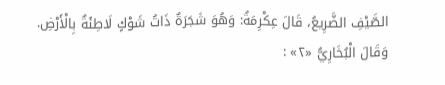الصَّيْفِ الضَّرِيعُ، قَالَ عِكْرِمَةُ: وَهُوَ شَجَرَةٌ ذَاتُ شَوْكٍ لَاطِئَةٌ بِالْأَرْضِ.
وَقَالَ الْبُخَارِيُّ «٢» :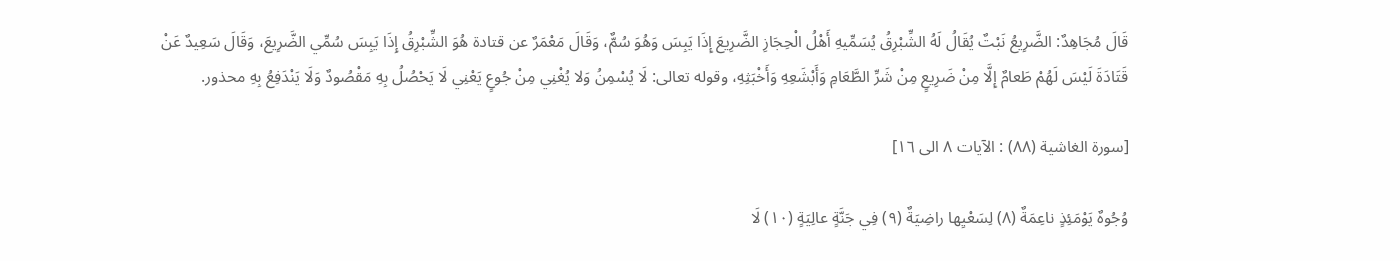قَالَ مُجَاهِدٌ: الضَّرِيعُ نَبْتٌ يُقَالُ لَهُ الشِّبْرِقُ يُسَمِّيهِ أَهْلُ الْحِجَازِ الضَّرِيعَ إِذَا يَبِسَ وَهُوَ سُمٌّ، وَقَالَ مَعْمَرٌ عن قتادة هُوَ الشِّبْرِقُ إِذَا يَبِسَ سُمِّي الضَّرِيعَ، وَقَالَ سَعِيدٌ عَنْ قَتَادَةَ لَيْسَ لَهُمْ طَعامٌ إِلَّا مِنْ ضَرِيعٍ مِنْ شَرِّ الطَّعَامِ وَأَبْشَعِهِ وَأَخْبَثِهِ، وقوله تعالى: لَا يُسْمِنُ وَلا يُغْنِي مِنْ جُوعٍ يَعْنِي لَا يَحْصُلُ بِهِ مَقْصُودٌ وَلَا يَنْدَفِعُ بِهِ محذور.

[سورة الغاشية (٨٨) : الآيات ٨ الى ١٦]

وُجُوهٌ يَوْمَئِذٍ ناعِمَةٌ (٨) لِسَعْيِها راضِيَةٌ (٩) فِي جَنَّةٍ عالِيَةٍ (١٠) لَا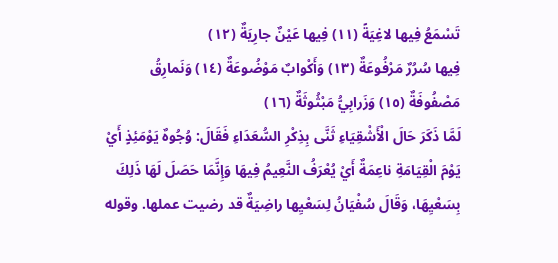تَسْمَعُ فِيها لاغِيَةً (١١) فِيها عَيْنٌ جارِيَةٌ (١٢)
فِيها سُرُرٌ مَرْفُوعَةٌ (١٣) وَأَكْوابٌ مَوْضُوعَةٌ (١٤) وَنَمارِقُ مَصْفُوفَةٌ (١٥) وَزَرابِيُّ مَبْثُوثَةٌ (١٦)
لَمَّا ذَكَرَ حَالَ الْأَشْقِيَاءِ ثَنَّى بِذِكْرِ السُّعَدَاءِ فَقَالَ: وُجُوهٌ يَوْمَئِذٍ أَيْ يَوْمَ الْقِيَامَةِ ناعِمَةٌ أَيْ يُعْرَفُ النَّعِيمُ فِيهَا وَإِنَّمَا حَصَلَ لَهَا ذَلِكَ بِسَعْيِهَا، وَقَالَ سُفْيَانُ لِسَعْيِها راضِيَةٌ قد رضيت عملها. وقوله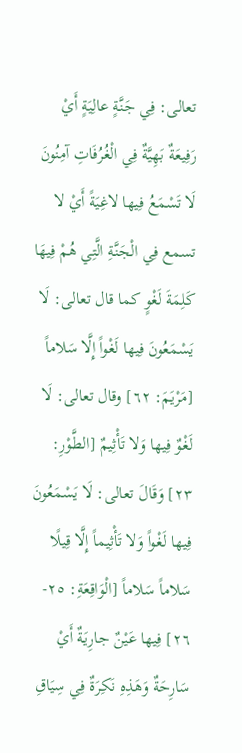تعالى: فِي جَنَّةٍ عالِيَةٍ أَيْ رَفِيعَةٌ بَهِيَّةٌ فِي الْغُرُفَاتِ آمِنُونَ لَا تَسْمَعُ فِيها لاغِيَةً أَيْ لا تسمع فِي الْجَنَّةِ الَّتِي هُمْ فِيهَا كَلِمَةَ لَغْوٍ كما قال تعالى: لَا يَسْمَعُونَ فِيها لَغْواً إِلَّا سَلاماً [مَرْيَمَ: ٦٢] وقال تعالى: لَا لَغْوٌ فِيها وَلا تَأْثِيمٌ [الطَّوْرِ: ٢٣] وَقَالَ تعالى: لَا يَسْمَعُونَ فِيها لَغْواً وَلا تَأْثِيماً إِلَّا قِيلًا سَلاماً سَلاماً [الْوَاقِعَةِ: ٢٥- ٢٦] فِيها عَيْنٌ جارِيَةٌ أَيْ سَارِحَةٌ وَهَذِهِ نَكِرَةٌ فِي سِيَاقِ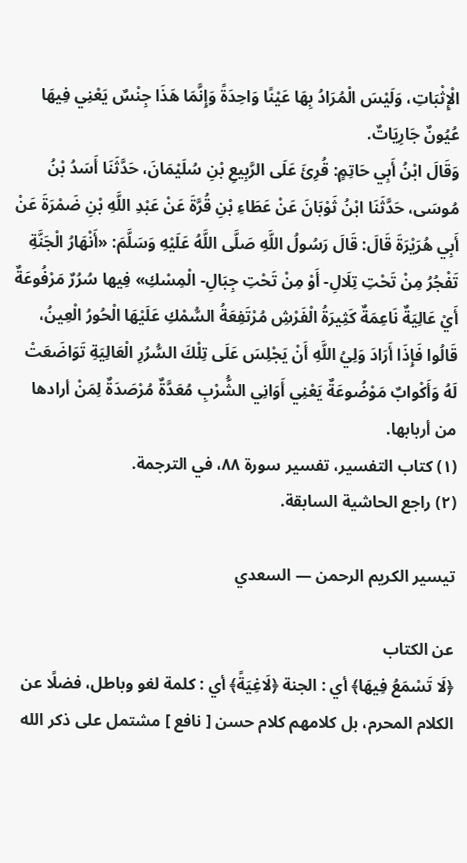الْإِثْبَاتِ، وَلَيْسَ الْمُرَادُ بِهَا عَيْنًا وَاحِدَةً وَإِنَّمَا هَذَا جِنْسٌ يَعْنِي فِيهَا عُيُونٌ جَارِيَاتٌ.
وَقَالَ ابْنُ أَبِي حَاتِمٍ: قُرِئَ عَلَى الرَّبِيعِ بْنِ سُلَيْمَانَ، حَدَّثَنَا أَسَدُ بْنُ مُوسَى، حَدَّثَنَا ابْنُ ثَوْبَانَ عَنْ عَطَاءِ بْنِ قُرَّةَ عَنْ عَبْدِ اللَّهِ بْنِ ضَمْرَةَ عَنْ أَبِي هُرَيْرَةَ قَالَ: قَالَ رَسُولُ اللَّهِ صَلَّى اللَّهُ عَلَيْهِ وَسَلَّمَ: «أَنْهَارُ الْجَنَّةِ تَفْجُرُ مِنْ تَحْتِ تِلَالِ- أَوْ مِنْ تَحْتِ جِبَالِ- الْمِسْكِ» فِيها سُرُرٌ مَرْفُوعَةٌ أَيْ عَالِيَةٌ نَاعِمَةٌ كَثِيرَةُ الْفَرْشِ مُرْتَفِعَةُ السُّمْكِ عَلَيْهَا الْحُورُ الْعِينُ، قَالُوا فَإِذَا أَرَادَ وَلِيُ اللَّهِ أَنْ يَجْلِسَ عَلَى تِلْكَ السُّرُرِ الْعَالِيَةِ تَوَاضَعَتْ لَهُ وَأَكْوابٌ مَوْضُوعَةٌ يَعْنِي أَوَانِي الشُّرْبِ مُعَدَّةٌ مُرْصَدَةٌ لِمَنْ أرادها من أربابها.
(١) كتاب التفسير، تفسير سورة ٨٨، في الترجمة.
(٢) راجع الحاشية السابقة.

تيسير الكريم الرحمن — السعدي

عن الكتاب
﴿لَا تَسْمَعُ فِيهَا﴾ أي : الجنة ﴿لَاغِيَةً﴾ أي : كلمة لغو وباطل، فضلًا عن الكلام المحرم، بل كلامهم كلام حسن [ نافع ] مشتمل على ذكر الله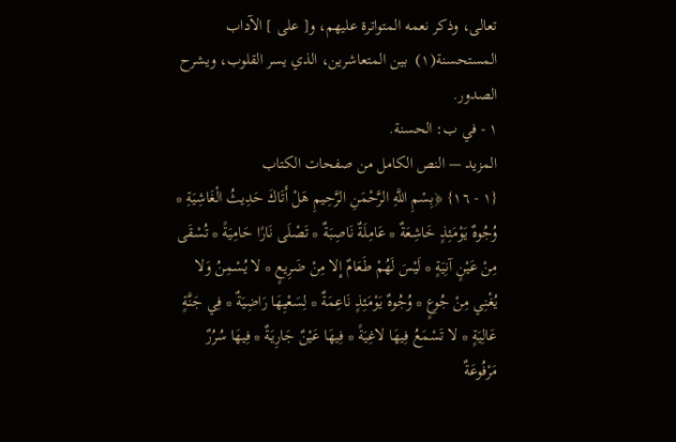تعالى، وذكر نعمه المتواترة عليهم، و[ على ] الآداب المستحسنة(١)  بين المتعاشرين، الذي يسر القلوب، ويشرح الصدور.
١ - في ب: الحسنة.
المزيد — النص الكامل من صفحات الكتاب
{١ - ١٦} ﴿بِسْمِ اللَّهِ الرَّحْمَنِ الرَّحِيمِ هَلْ أَتَاكَ حَدِيثُ الْغَاشِيَةِ * وُجُوهٌ يَوْمَئِذٍ خَاشِعَةٌ * عَامِلَةٌ نَاصِبَةٌ * تَصْلَى نَارًا حَامِيَةً * تُسْقَى مِنْ عَيْنٍ آنِيَةٍ * لَيْسَ لَهُمْ طَعَامٌ إِلا مِنْ ضَرِيعٍ * لا يُسْمِنُ وَلا يُغْنِي مِنْ جُوعٍ * وُجُوهٌ يَوْمَئِذٍ نَاعِمَةٌ * لِسَعْيِهَا رَاضِيَةٌ * فِي جَنَّةٍ عَالِيَةٍ * لا تَسْمَعُ فِيهَا لاغِيَةً * فِيهَا عَيْنٌ جَارِيَةٌ * فِيهَا سُرُرٌ مَرْفُوعَةٌ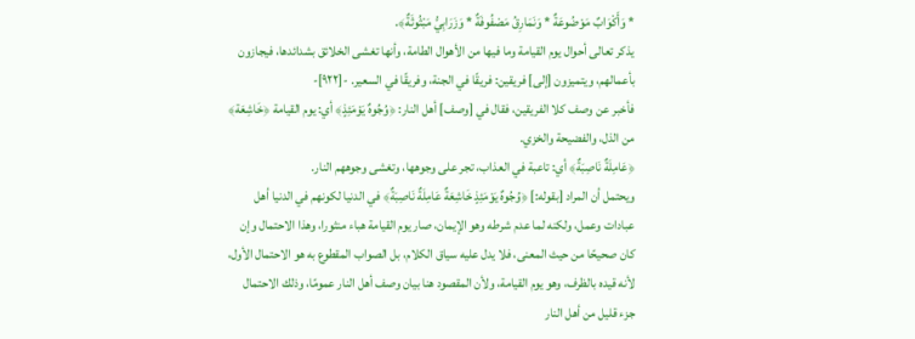* وَأَكْوَابٌ مَوْضُوعَةٌ * وَنَمَارِقُ مَصْفُوفَةٌ * وَزَرَابِيُّ مَبْثُوثَةٌ﴾.
يذكر تعالى أحوال يوم القيامة وما فيها من الأهوال الطامة، وأنها تغشى الخلائق بشدائدها، فيجازون بأعمالهم، ويتميزون [إلى] فريقين: فريقًا في الجنة، وفريقًا في السعير. -[٩٢٢]-
فأخبر عن وصف كلا الفريقين، فقال في [وصف] أهل النار: ﴿وُجُوهٌ يَوْمَئِذٍ﴾ أي: يوم القيامة ﴿خَاشِعَة﴾ من الذل، والفضيحة والخزي.
﴿عَامِلَةٌ نَاصِبَةٌ﴾ أي: تاعبة في العذاب، تجر على وجوهها، وتغشى وجوههم النار.
ويحتمل أن المراد [بقوله:] ﴿وُجُوهٌ يَوْمَئِذٍ خَاشِعَةٌ عَامِلَةٌ نَاصِبَةٌ﴾ في الدنيا لكونهم في الدنيا أهل عبادات وعمل، ولكنه لما عدم شرطه وهو الإيمان، صار يوم القيامة هباء منثورا، وهذا الاحتمال وإن كان صحيحًا من حيث المعنى، فلا يدل عليه سياق الكلام، بل الصواب المقطوع به هو الاحتمال الأول، لأنه قيده بالظرف، وهو يوم القيامة، ولأن المقصود هنا بيان وصف أهل النار عمومًا، وذلك الاحتمال جزء قليل من أهل النار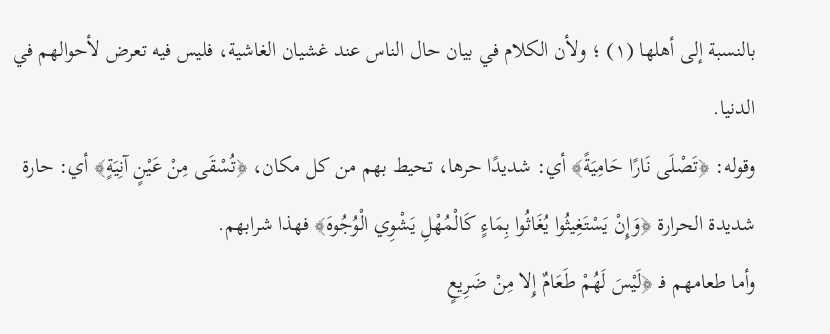بالنسبة إلى أهلها (١) ؛ ولأن الكلام في بيان حال الناس عند غشيان الغاشية، فليس فيه تعرض لأحوالهم في الدنيا.
وقوله: ﴿تَصْلَى نَارًا حَامِيَةً﴾ أي: شديدًا حرها، تحيط بهم من كل مكان، ﴿تُسْقَى مِنْ عَيْنٍ آنِيَةٍ﴾ أي: حارة شديدة الحرارة ﴿وَإِنْ يَسْتَغِيثُوا يُغَاثُوا بِمَاءٍ كَالْمُهْلِ يَشْوِي الْوُجُوهَ﴾ فهذا شرابهم.
وأما طعامهم فـ ﴿لَيْسَ لَهُمْ طَعَامٌ إِلا مِنْ ضَرِيعٍ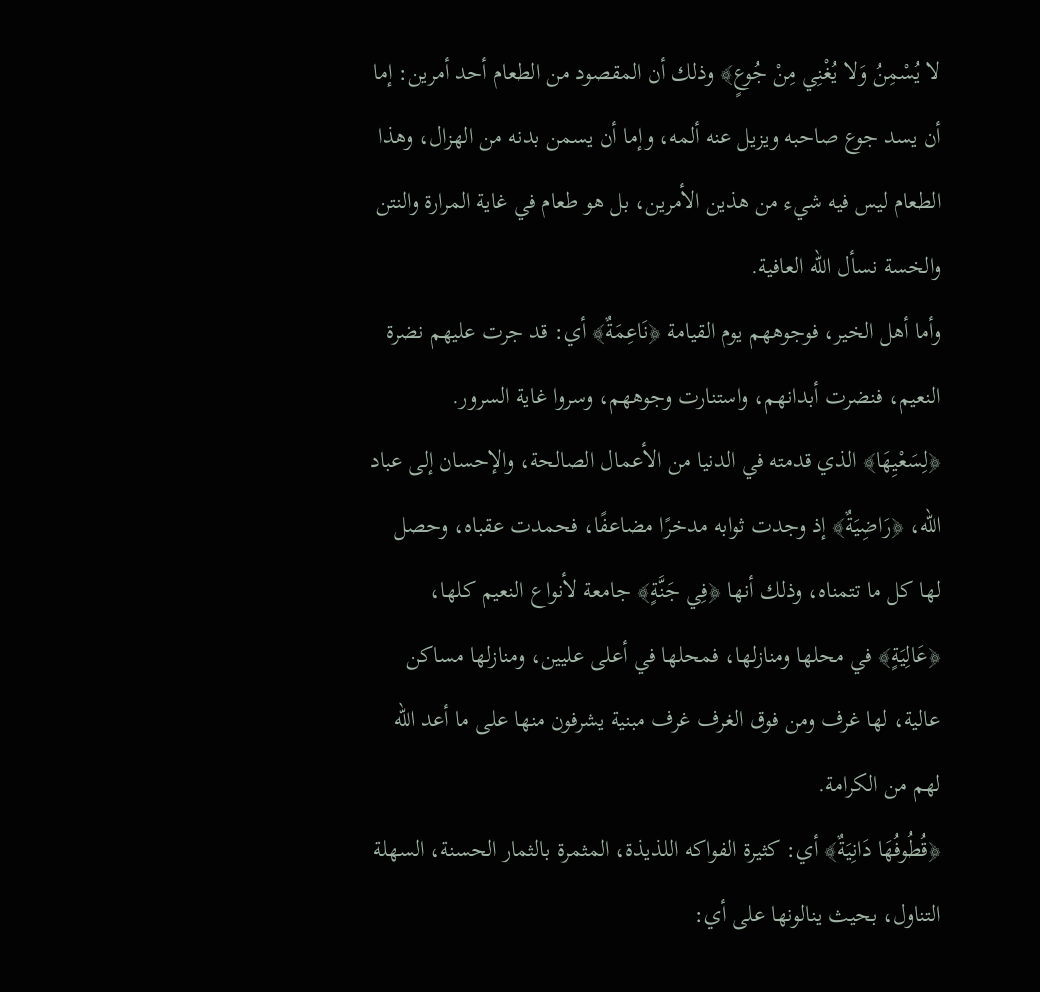لا يُسْمِنُ وَلا يُغْنِي مِنْ جُوعٍ﴾ وذلك أن المقصود من الطعام أحد أمرين: إما أن يسد جوع صاحبه ويزيل عنه ألمه، وإما أن يسمن بدنه من الهزال، وهذا الطعام ليس فيه شيء من هذين الأمرين، بل هو طعام في غاية المرارة والنتن والخسة نسأل الله العافية.
وأما أهل الخير، فوجوههم يوم القيامة ﴿نَاعِمَةٌ﴾ أي: قد جرت عليهم نضرة النعيم، فنضرت أبدانهم، واستنارت وجوههم، وسروا غاية السرور.
﴿لِسَعْيِهَا﴾ الذي قدمته في الدنيا من الأعمال الصالحة، والإحسان إلى عباد الله، ﴿رَاضِيَةٌ﴾ إذ وجدت ثوابه مدخرًا مضاعفًا، فحمدت عقباه، وحصل لها كل ما تتمناه، وذلك أنها ﴿فِي جَنَّةٍ﴾ جامعة لأنواع النعيم كلها، ﴿عَالِيَةٍ﴾ في محلها ومنازلها، فمحلها في أعلى عليين، ومنازلها مساكن عالية، لها غرف ومن فوق الغرف غرف مبنية يشرفون منها على ما أعد الله لهم من الكرامة.
﴿قُطُوفُهَا دَانِيَةٌ﴾ أي: كثيرة الفواكه اللذيذة، المثمرة بالثمار الحسنة، السهلة التناول، بحيث ينالونها على أي: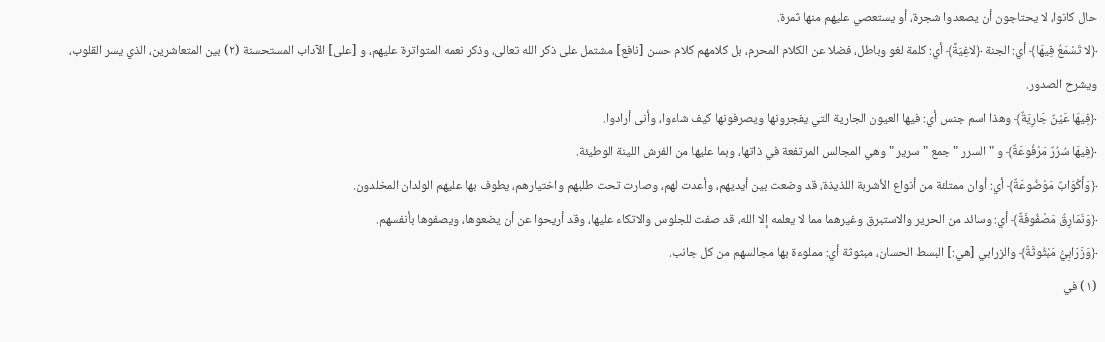حال كانوا، لا يحتاجون أن يصعدوا شجرة، أو يستعصي عليهم منها ثمرة.
﴿لا تَسْمَعُ فِيهَا﴾ أي: الجنة ﴿لاغِيَةً﴾ أي: كلمة لغو وباطل، فضلا عن الكلام المحرم، بل كلامهم كلام حسن [نافع] مشتمل على ذكر الله تعالى، وذكر نعمه المتواترة عليهم، و [على] الآداب المستحسنة (٢) بين المتعاشرين، الذي يسر القلوب، ويشرح الصدور.
﴿فِيهَا عَيْنٌ جَارِيَةٌ﴾ وهذا اسم جنس أي: فيها العيون الجارية التي يفجرونها ويصرفونها كيف شاءوا، وأنى أرادوا.
﴿فِيهَا سُرُرٌ مَرْفُوعَةٌ﴾ و " السرر " جمع " سرير " وهي المجالس المرتفعة في ذاتها، وبما عليها من الفرش اللينة الوطيئة.
﴿وَأَكْوَابٌ مَوْضُوعَةٌ﴾ أي: أوان ممتلئة من أنواع الأشربة اللذيذة، قد وضعت بين أيديهم، وأعدت لهم، وصارت تحت طلبهم واختيارهم، يطوف بها عليهم الولدان المخلدون.
﴿وَنَمَارِقُ مَصْفُوفَةٌ﴾ أي: وسائد من الحرير والاستبرق وغيرهما مما لا يعلمه إلا الله، قد صفت للجلوس والاتكاء عليها، وقد أريحوا عن أن يضعوها، ويصفوها بأنفسهم.
﴿وَزَرَابِيُّ مَبْثُوثَةٌ﴾ والزرابي [هي:] البسط الحسان، مبثوثة أي: مملوءة بها مجالسهم من كل جانب.
(١) في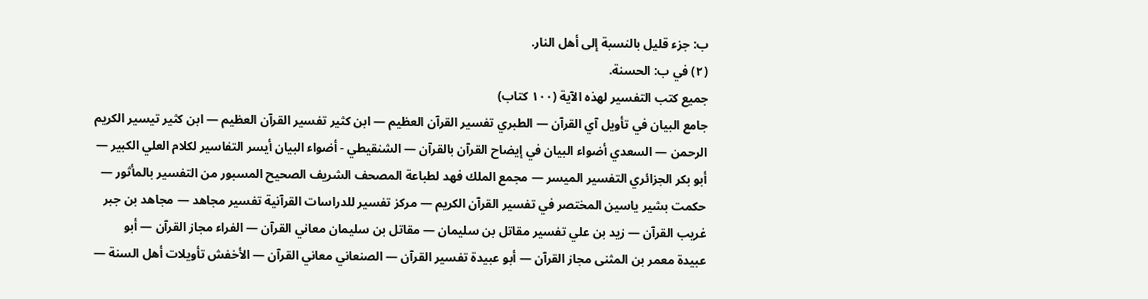ب: جزء قليل بالنسبة إلى أهل النار.
(٢) في ب: الحسنة.
جميع كتب التفسير لهذه الآية (١٠٠ كتاب)
جامع البيان في تأويل آي القرآن — الطبري تفسير القرآن العظيم — ابن كثير تفسير القرآن العظيم — ابن كثير تيسير الكريم الرحمن — السعدي أضواء البيان في إيضاح القرآن بالقرآن — الشنقيطي - أضواء البيان أيسر التفاسير لكلام العلي الكبير — أبو بكر الجزائري التفسير الميسر — مجمع الملك فهد لطباعة المصحف الشريف الصحيح المسبور من التفسير بالمأثور — حكمت بشير ياسين المختصر في تفسير القرآن الكريم — مركز تفسير للدراسات القرآنية تفسير مجاهد — مجاهد بن جبر غريب القرآن — زيد بن علي تفسير مقاتل بن سليمان — مقاتل بن سليمان معاني القرآن — الفراء مجاز القرآن — أبو عبيدة معمر بن المثنى مجاز القرآن — أبو عبيدة تفسير القرآن — الصنعاني معاني القرآن — الأخفش تأويلات أهل السنة —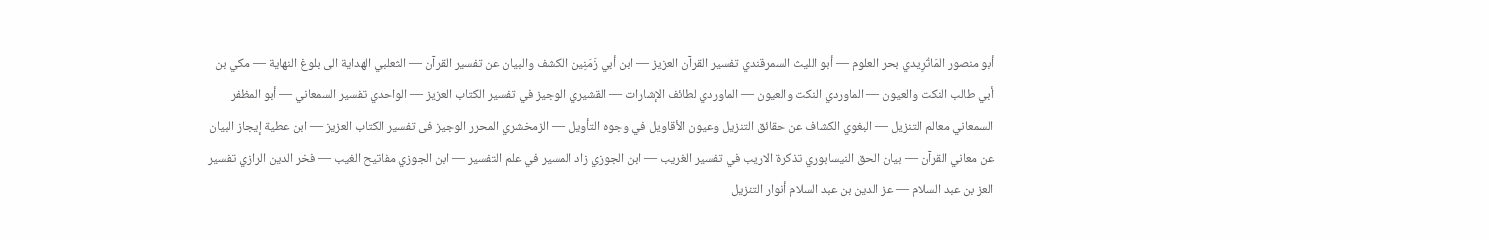أبو منصور المَاتُرِيدي بحر العلوم — أبو الليث السمرقندي تفسير القرآن العزيز — ابن أبي زَمَنِين الكشف والبيان عن تفسير القرآن — الثعلبي الهداية الى بلوغ النهاية — مكي بن أبي طالب النكت والعيون — الماوردي النكت والعيون — الماوردي لطائف الإشارات — القشيري الوجيز في تفسير الكتاب العزيز — الواحدي تفسير السمعاني — أبو المظفر السمعاني معالم التنزيل — البغوي الكشاف عن حقائق التنزيل وعيون الأقاويل في وجوه التأويل — الزمخشري المحرر الوجيز فى تفسير الكتاب العزيز — ابن عطية إيجاز البيان عن معاني القرآن — بيان الحق النيسابوري تذكرة الاريب في تفسير الغريب — ابن الجوزي زاد المسير في علم التفسير — ابن الجوزي مفاتيح الغيب — فخر الدين الرازي تفسير العز بن عبد السلام — عز الدين بن عبد السلام أنوار التنزيل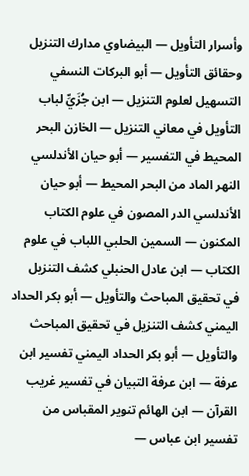وأسرار التأويل — البيضاوي مدارك التنزيل وحقائق التأويل — أبو البركات النسفي التسهيل لعلوم التنزيل — ابن جُزَيِّ لباب التأويل في معاني التنزيل — الخازن البحر المحيط في التفسير — أبو حيان الأندلسي النهر الماد من البحر المحيط — أبو حيان الأندلسي الدر المصون في علوم الكتاب المكنون — السمين الحلبي اللباب في علوم الكتاب — ابن عادل الحنبلي كشف التنزيل في تحقيق المباحث والتأويل — أبو بكر الحداد اليمني كشف التنزيل في تحقيق المباحث والتأويل — أبو بكر الحداد اليمني تفسير ابن عرفة — ابن عرفة التبيان في تفسير غريب القرآن — ابن الهائم تنوير المقباس من تفسير ابن عباس —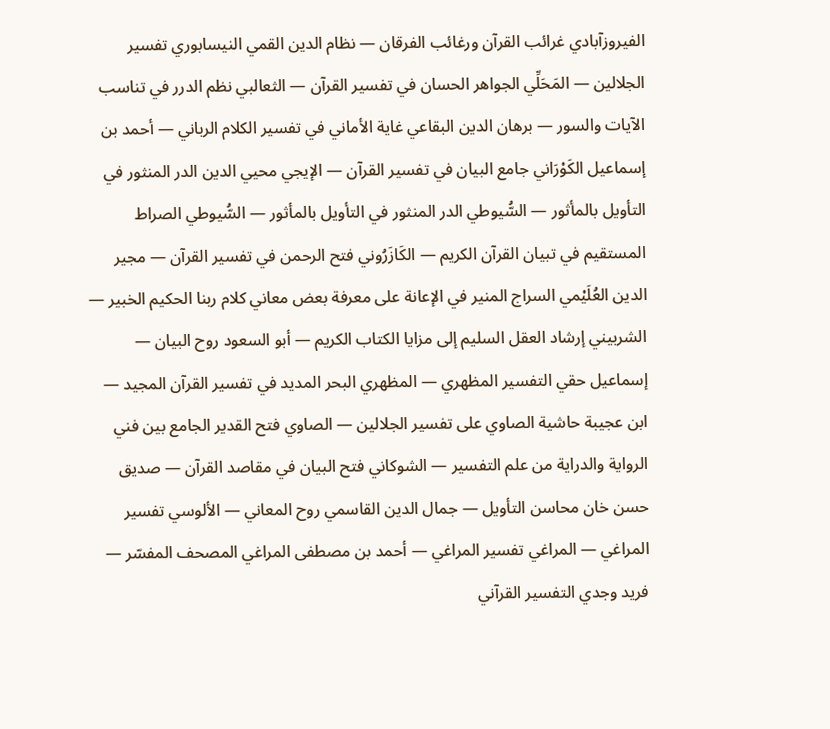الفيروزآبادي غرائب القرآن ورغائب الفرقان — نظام الدين القمي النيسابوري تفسير الجلالين — المَحَلِّي الجواهر الحسان في تفسير القرآن — الثعالبي نظم الدرر في تناسب الآيات والسور — برهان الدين البقاعي غاية الأماني في تفسير الكلام الرباني — أحمد بن إسماعيل الكَوْرَاني جامع البيان في تفسير القرآن — الإيجي محيي الدين الدر المنثور في التأويل بالمأثور — السُّيوطي الدر المنثور في التأويل بالمأثور — السُّيوطي الصراط المستقيم في تبيان القرآن الكريم — الكَازَرُوني فتح الرحمن في تفسير القرآن — مجير الدين العُلَيْمي السراج المنير في الإعانة على معرفة بعض معاني كلام ربنا الحكيم الخبير — الشربيني إرشاد العقل السليم إلى مزايا الكتاب الكريم — أبو السعود روح البيان — إسماعيل حقي التفسير المظهري — المظهري البحر المديد في تفسير القرآن المجيد — ابن عجيبة حاشية الصاوي على تفسير الجلالين — الصاوي فتح القدير الجامع بين فني الرواية والدراية من علم التفسير — الشوكاني فتح البيان في مقاصد القرآن — صديق حسن خان محاسن التأويل — جمال الدين القاسمي روح المعاني — الألوسي تفسير المراغي — المراغي تفسير المراغي — أحمد بن مصطفى المراغي المصحف المفسّر — فريد وجدي التفسير القرآني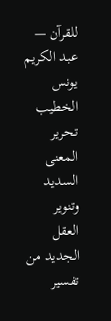للقرآن — عبد الكريم يونس الخطيب تحرير المعنى السديد وتنوير العقل الجديد من تفسير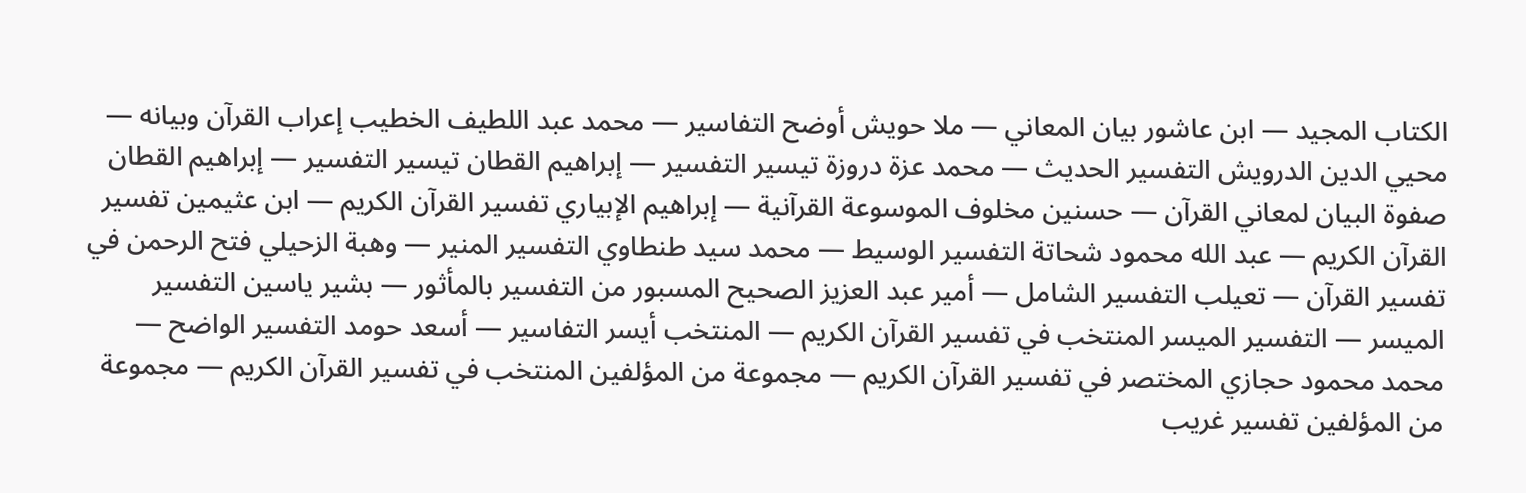الكتاب المجيد — ابن عاشور بيان المعاني — ملا حويش أوضح التفاسير — محمد عبد اللطيف الخطيب إعراب القرآن وبيانه — محيي الدين الدرويش التفسير الحديث — محمد عزة دروزة تيسير التفسير — إبراهيم القطان تيسير التفسير — إبراهيم القطان صفوة البيان لمعاني القرآن — حسنين مخلوف الموسوعة القرآنية — إبراهيم الإبياري تفسير القرآن الكريم — ابن عثيمين تفسير القرآن الكريم — عبد الله محمود شحاتة التفسير الوسيط — محمد سيد طنطاوي التفسير المنير — وهبة الزحيلي فتح الرحمن في تفسير القرآن — تعيلب التفسير الشامل — أمير عبد العزيز الصحيح المسبور من التفسير بالمأثور — بشير ياسين التفسير الميسر — التفسير الميسر المنتخب في تفسير القرآن الكريم — المنتخب أيسر التفاسير — أسعد حومد التفسير الواضح — محمد محمود حجازي المختصر في تفسير القرآن الكريم — مجموعة من المؤلفين المنتخب في تفسير القرآن الكريم — مجموعة من المؤلفين تفسير غريب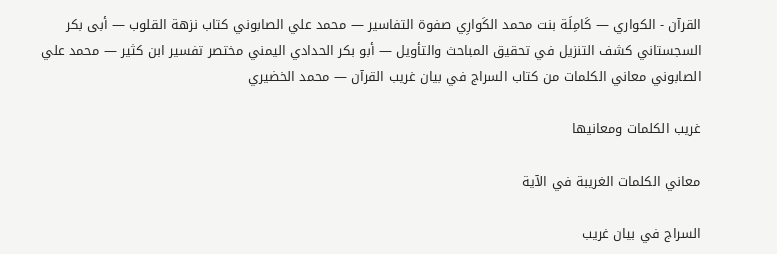القرآن - الكواري — كَامِلَة بنت محمد الكَوارِي صفوة التفاسير — محمد علي الصابوني كتاب نزهة القلوب — أبى بكر السجستاني كشف التنزيل في تحقيق المباحث والتأويل — أبو بكر الحدادي اليمني مختصر تفسير ابن كثير — محمد علي الصابوني معاني الكلمات من كتاب السراج في بيان غريب القرآن — محمد الخضيري

غريب الكلمات ومعانيها

معاني الكلمات الغريبة في الآية

السراج في بيان غريب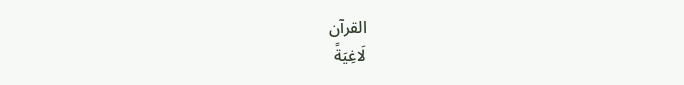القرآن
لَاغِيَةً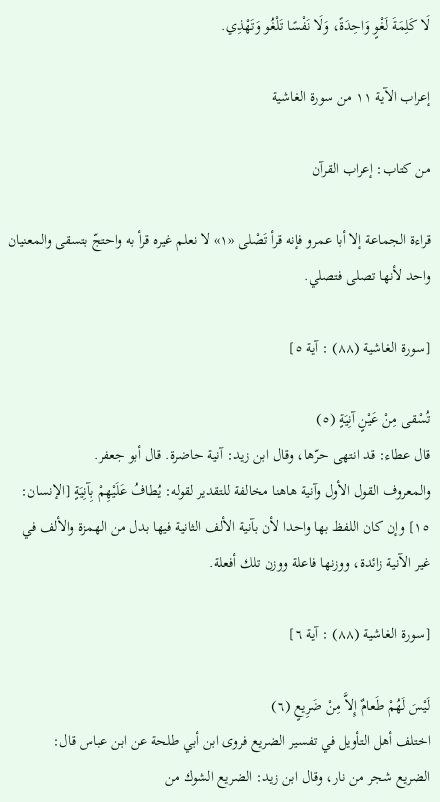لَا كَلِمَةَ لَغْوٍ وَاحِدَةً، وَلَا نَفْسًا تَلْغُو وَتَهْذِي.

إعراب الآية ١١ من سورة الغاشية

من كتاب: إعراب القرآن

قراءة الجماعة إلا أبا عمرو فإنه قرأ تَصْلى «١» لا نعلم غيره قرأ به واحتجّ بتسقى والمعنيان واحد لأنها تصلى فتصلي.

[سورة الغاشية (٨٨) : آية ٥]

تُسْقى مِنْ عَيْنٍ آنِيَةٍ (٥)
قال عطاء: قد انتهى حرّها، وقال ابن زيد: آنية حاضرة. قال أبو جعفر.
والمعروف القول الأول وآنية هاهنا مخالفة للتقدير لقوله: يُطافُ عَلَيْهِمْ بِآنِيَةٍ [الإنسان: ١٥] وإن كان اللفظ بها واحدا لأن بآنية الألف الثانية فيها بدل من الهمزة والألف في غير الآنية زائدة، ووزنها فاعلة ووزن تلك أفعلة.

[سورة الغاشية (٨٨) : آية ٦]

لَيْسَ لَهُمْ طَعامٌ إِلاَّ مِنْ ضَرِيعٍ (٦)
اختلف أهل التأويل في تفسير الضريع فروى ابن أبي طلحة عن ابن عباس قال:
الضريع شجر من نار، وقال ابن زيد: الضريع الشوك من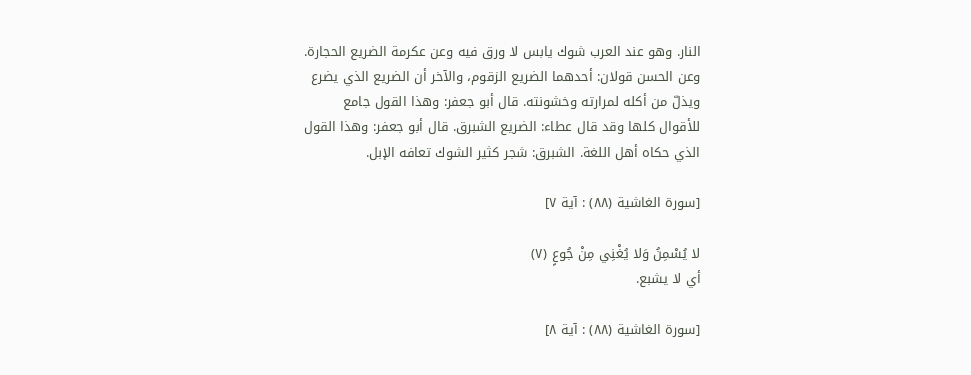النار. وهو عند العرب شوك يابس لا ورق فيه وعن عكرمة الضريع الحجارة. وعن الحسن قولان: أحدهما الضريع الزقوم، والآخر أن الضريع الذي يضرع ويذلّ من أكله لمرارته وخشونته. قال أبو جعفر: وهذا القول جامع للأقوال كلها وقد قال عطاء: الضريع الشبرق. قال أبو جعفر: وهذا القول الذي حكاه أهل اللغة. الشبرق: شجر كثير الشوك تعافه الإبل.

[سورة الغاشية (٨٨) : آية ٧]

لا يُسْمِنُ وَلا يُغْنِي مِنْ جُوعٍ (٧)
أي لا يشبع.

[سورة الغاشية (٨٨) : آية ٨]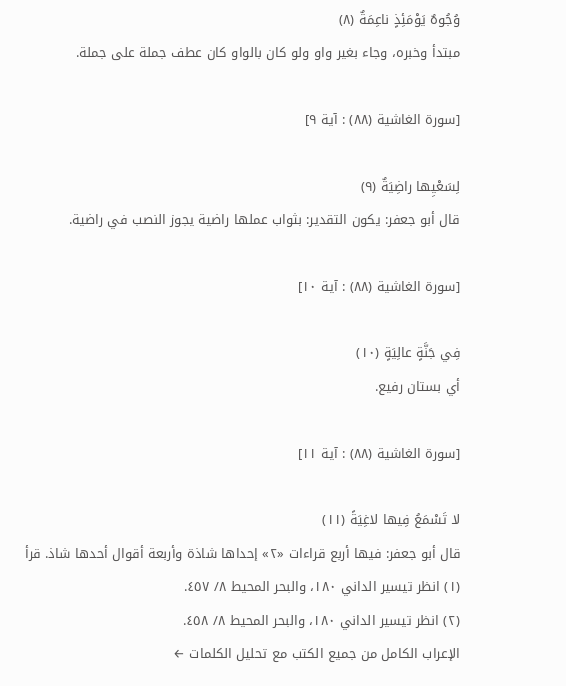وُجُوهٌ يَوْمَئِذٍ ناعِمَةٌ (٨)
مبتدأ وخبره، وجاء بغير واو ولو كان بالواو كان عطف جملة على جملة.

[سورة الغاشية (٨٨) : آية ٩]

لِسَعْيِها راضِيَةٌ (٩)
قال أبو جعفر: يكون التقدير: بثواب عملها راضية يجوز النصب في راضية.

[سورة الغاشية (٨٨) : آية ١٠]

فِي جَنَّةٍ عالِيَةٍ (١٠)
أي بستان رفيع.

[سورة الغاشية (٨٨) : آية ١١]

لا تَسْمَعُ فِيها لاغِيَةً (١١)
قال أبو جعفر: فيها أربع قراءات «٢» إحداها شاذة وأربعة أقوال أحدها شاذ. قرأ
(١) انظر تيسير الداني ١٨٠، والبحر المحيط ٨/ ٤٥٧.
(٢) انظر تيسير الداني ١٨٠، والبحر المحيط ٨/ ٤٥٨.
الإعراب الكامل من جميع الكتب مع تحليل الكلمات ←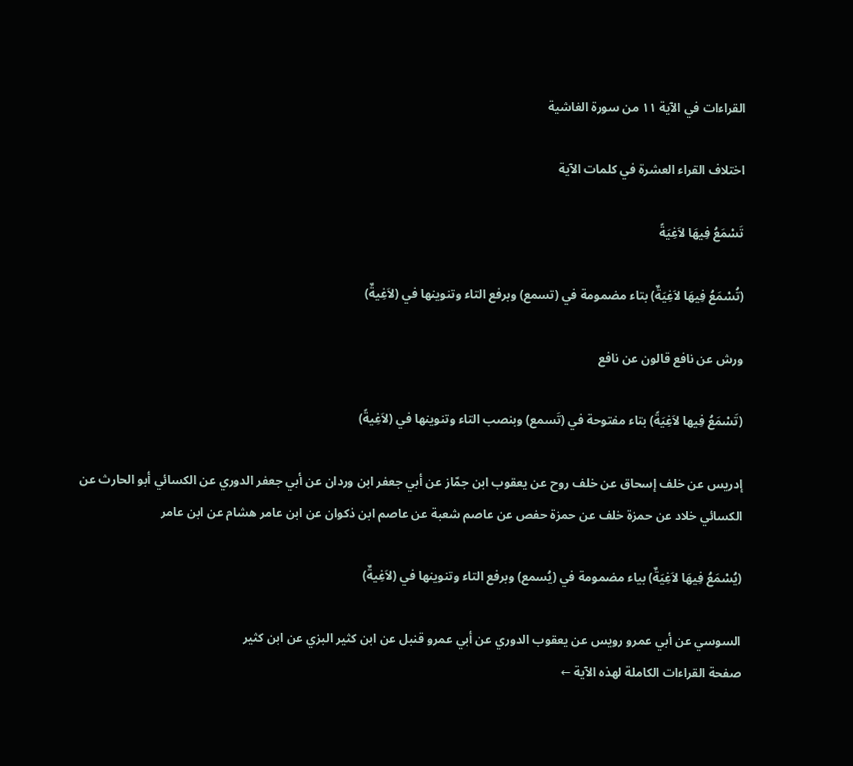القراءات في الآية ١١ من سورة الغاشية

اختلاف القراء العشرة في كلمات الآية

تَسْمَعُ فِيهَا لاَغِيَةً

(تُسْمَعُ فِيهَا لاَغِيَةٌ) بتاء مضمومة في (تسمع) وبرفع التاء وتنوينها في (لاَغِيةٌ)

ورش عن نافع قالون عن نافع

(تَسْمَعُ فِيها لاَغِيَةً) بتاء مفتوحة في (تَسمع) وبنصب التاء وتنوينها في (لاَغِيةً)

إدريس عن خلف إسحاق عن خلف روح عن يعقوب ابن جمّاز عن أبي جعفر ابن وردان عن أبي جعفر الدوري عن الكسائي أبو الحارث عن الكسائي خلاد عن حمزة خلف عن حمزة حفص عن عاصم شعبة عن عاصم ابن ذكوان عن ابن عامر هشام عن ابن عامر

(يُسْمَعُ فِيهَا لاَغِيَةٌ) بياء مضمومة في (يُسمع) وبرفع التاء وتنوينها في (لاَغِيةٌ)

السوسي عن أبي عمرو رويس عن يعقوب الدوري عن أبي عمرو قنبل عن ابن كثير البزي عن ابن كثير
صفحة القراءات الكاملة لهذه الآية ←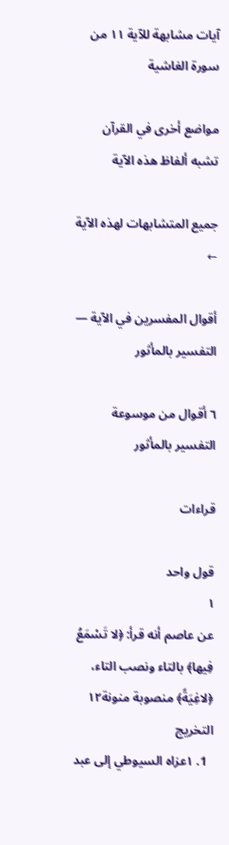آيات مشابهة للآية ١١ من سورة الغاشية

مواضع أخرى في القرآن تشبه ألفاظ هذه الآية

جميع المتشابهات لهذه الآية ←

أقوال المفسرين في الآية — التفسير بالمأثور

٦ أقوال من موسوعة التفسير بالمأثور

قراءات

قول واحد
١
عن عاصم أنه قرأ: ﴿لا تَسْمَعُ فِيها﴾ بالتاء ونصب التاء، ﴿لاغِيَةً﴾ منصوبة منونة١٢
التخريج
  1. ١عزاه السيوطي إلى عبد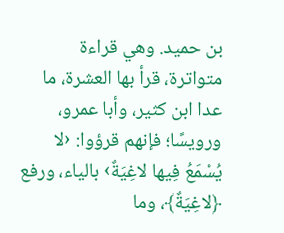بن حميد. وهي قراءة متواترة، قرأ بها العشرة، ما عدا ابن كثير، وأبا عمرو، ورويسًا؛ فإنهم قرؤوا: ‹لا يُسْمَعُ فِيها لاغِيَةٌ› بالياء، ورفع ﴿لاغِيَةٌ﴾، وما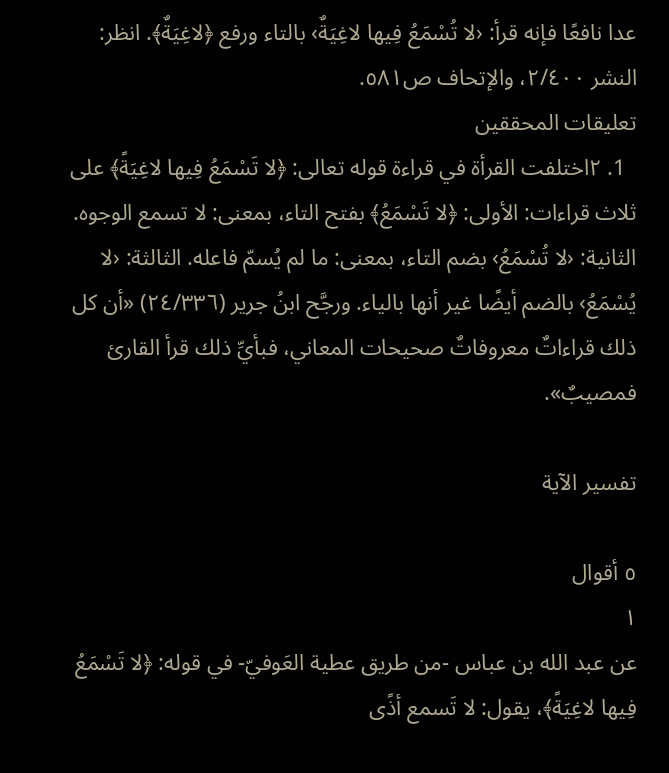عدا نافعًا فإنه قرأ: ‹لا تُسْمَعُ فِيها لاغِيَةٌ› بالتاء ورفع ﴿لاغِيَةٌ﴾. انظر: النشر ٢/٤٠٠، والإتحاف ص٥٨١.
تعليقات المحققين
  1. ٢اختلفت القرأة في قراءة قوله تعالى: ﴿لا تَسْمَعُ فِيها لاغِيَةً﴾ على ثلاث قراءات: الأولى: ﴿لا تَسْمَعُ﴾ بفتح التاء، بمعنى: لا تسمع الوجوه. الثانية: ‹لا تُسْمَعُ› بضم التاء، بمعنى: ما لم يُسمّ فاعله. الثالثة: ‹لا يُسْمَعُ› بالضم أيضًا غير أنها بالياء. ورجَّح ابنُ جرير (٢٤/٣٣٦) «أن كل ذلك قراءاتٌ معروفاتٌ صحيحات المعاني، فبأيِّ ذلك قرأ القارئ فمصيبٌ».

تفسير الآية

٥ أقوال
١
عن عبد الله بن عباس -من طريق عطية العَوفيّ- في قوله: ﴿لا تَسْمَعُ فِيها لاغِيَةً﴾، يقول: لا تَسمع أذًى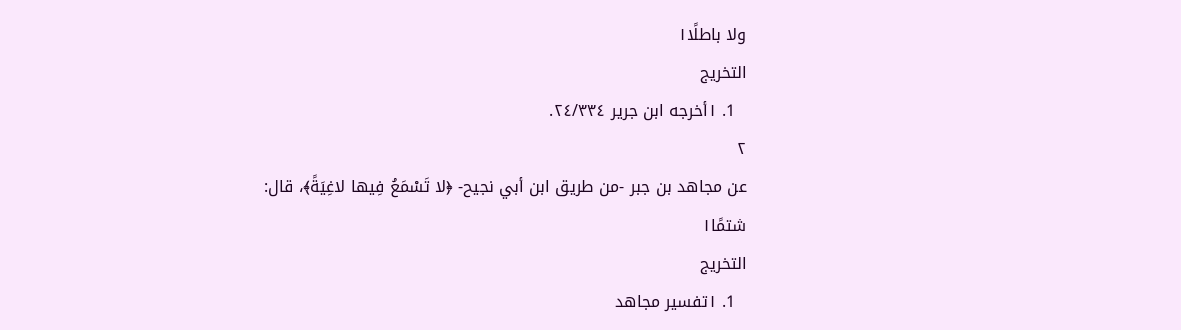ولا باطلًا١
التخريج
  1. ١أخرجه ابن جرير ٢٤/٣٣٤.
٢
عن مجاهد بن جبر -من طريق ابن أبي نجيح- ﴿لا تَسْمَعُ فِيها لاغِيَةً﴾، قال: شتمًا١
التخريج
  1. ١تفسير مجاهد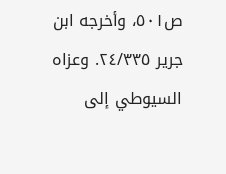ص٥٠١، وأخرجه ابن جرير ٢٤/٣٣٥. وعزاه السيوطي إلى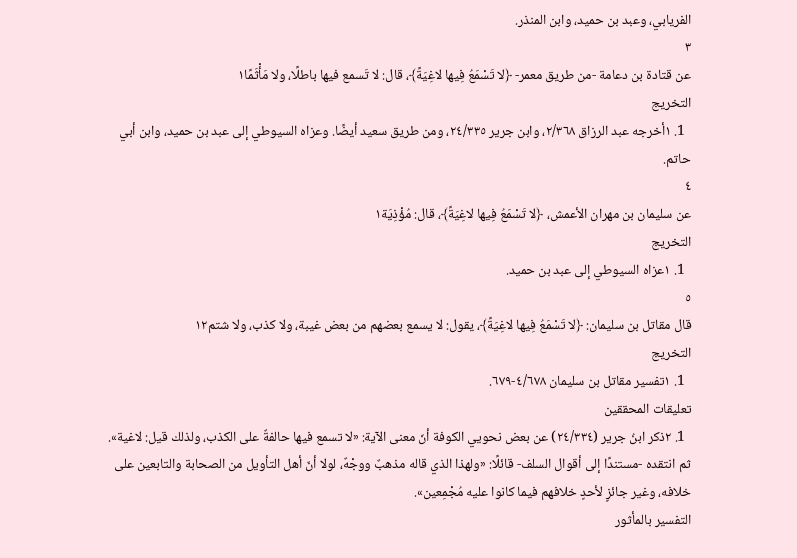الفريابي، وعبد بن حميد، وابن المنذر.
٣
عن قتادة بن دعامة -من طريق معمر- ﴿لا تَسْمَعُ فِيها لاغِيَةً﴾، قال: لا تَسمع فيها باطلًا، ولا مَأْثَمًا١
التخريج
  1. ١أخرجه عبد الرزاق ٢/٣٦٨، وابن جرير ٢٤/٣٣٥، ومن طريق سعيد أيضًا. وعزاه السيوطي إلى عبد بن حميد، وابن أبي حاتم.
٤
عن سليمان بن مهران الأعمش، ﴿لا تَسْمَعُ فِيها لاغِيَةً﴾، قال: مُؤْذِيَة١
التخريج
  1. ١عزاه السيوطي إلى عبد بن حميد.
٥
قال مقاتل بن سليمان: ﴿لا تَسْمَعُ فِيها لاغِيَةً﴾، يقول: لا يسمع بعضهم من بعض غيبة، ولا كذب، ولا شتم١٢
التخريج
  1. ١تفسير مقاتل بن سليمان ٤/٦٧٨-٦٧٩.
تعليقات المحققين
  1. ٢ذكر ابنُ جرير (٢٤/٣٣٤) عن بعض نحويي الكوفة أنّ معنى الآية: «لا تسمع فيها حالفةٌ على الكذب، ولذلك قيل: لاغية». ثم انتقده -مستندًا إلى أقوال السلف- قائلًا: «ولهذا الذي قاله مذهبٌ ووجْهٌ، لولا أنّ أهل التأويل من الصحابة والتابعين على خلافه، وغير جائزٍ لأحدٍ خلافهم فيما كانوا عليه مُجْمِعين».
التفسير بالمأثور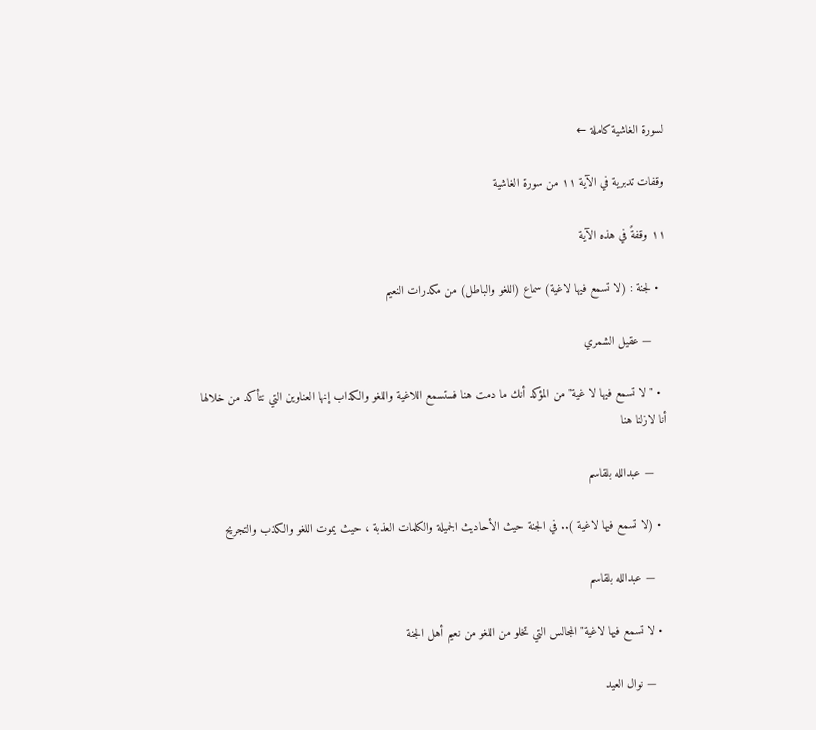لسورة الغاشية كاملة ←

وقفات تدبرية في الآية ١١ من سورة الغاشية

١١ وقفةً في هذه الآية

  • لجنة : (لا تسمع فيها لاغية) سماع (اللغو والباطل) من مكدرات النعيم

    — عقيل الشمري

  • "لا تسمع فيها لا غية" من المؤكد أنك ما دمت هنا فستسمع اللاغية واللغو والكذاب إنها العناوين التي نتأكد من خلالها أنا لازلنا هنا

    — عبدالله بلقاسم

  • (لا تسمع فيها لاغية ).. في الجنة حيث الأحاديث الجميلة والكلمات العذبة ، حيث يموت اللغو والكذب والتجريح

    — عبدالله بلقاسم

  • لا تسمع فيها لاغية" المجالس التي تخلو من اللغو من نعيم أهل الجنة

    — نوال العيد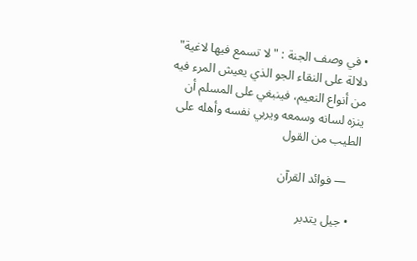• في وصف الجنة : "لا تسمع فيها لاغية" دلالة على النقاء الجو الذي يعيش المرء فيه من أنواع النعيم، فينبغي على المسلم أن ينزه لسانه وسمعه ويربي نفسه وأهله على الطيب من القول

    — فوائد القرآن

  • جيل يتدبر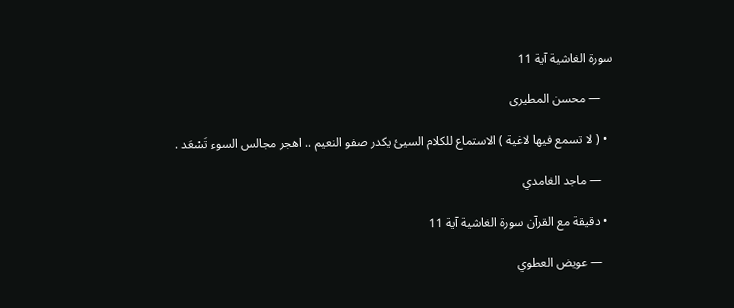سورة الغاشية آية 11

    — محسن المطيرى

  • ( لا تسمع فيها لاغية ) الاستماع للكلام السيئ يكدر صفو النعيم .. اهجر مجالس السوء تَسْعَد .

    — ماجد الغامدي

  • دقيقة مع القرآن سورة الغاشية آية 11

    — عويض العطوي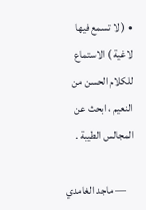• ( لا تسمع فيها لاغية ) الاستماع للكلام الحسن من النعيم ، ابحث عن المجالس الطيبة .

    — ماجد الغامدي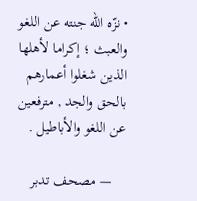• نزّه الله جنته عن اللغو والعبث ؛ إكراما لأهلها الذين شغلوا أعمارهم بالحق والجد , مترفعين عن اللغو والأباطيل .

    — مصحف تدبر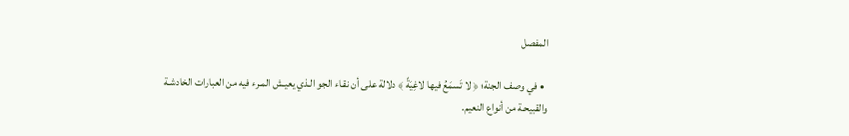المفصل

  • في وصف الجنة؛ ﴿ لا تَسمَعُ فيها لاغِيَةً ﴾ دلالة على أن نقـاء الجو الـذي يعيـش المـرء فيه من العبارات الخادشـة والقبيحـة من أنواع النعيم.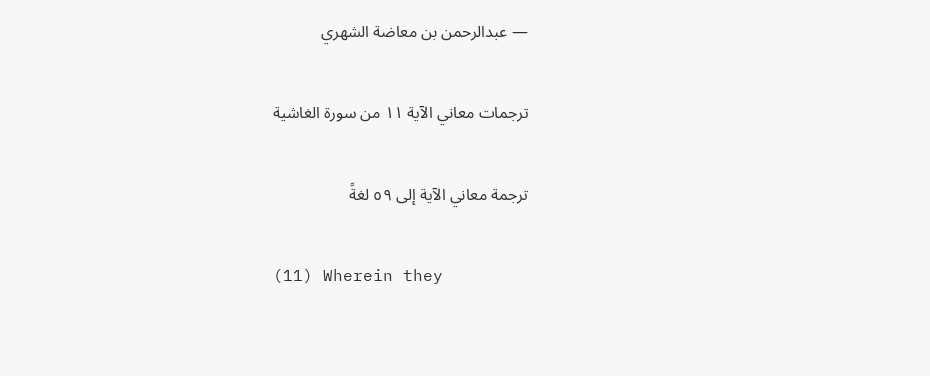— عبدالرحمن بن معاضة الشهري

ترجمات معاني الآية ١١ من سورة الغاشية

ترجمة معاني الآية إلى ٥٩ لغةً

(11) Wherein they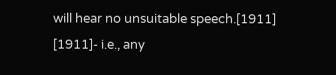will hear no unsuitable speech.[1911]
[1911]- i.e., any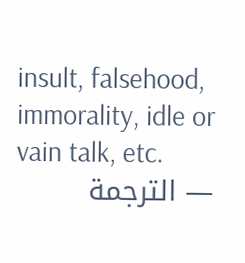insult, falsehood, immorality, idle or vain talk, etc.
— الترجمة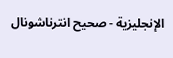الإنجليزية - صحيح انترناشونال